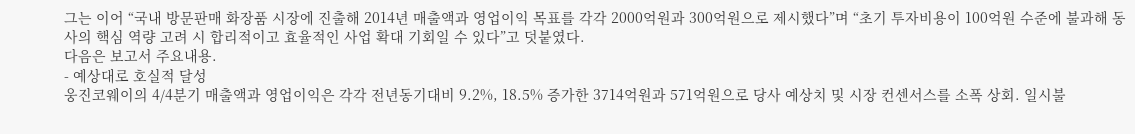그는 이어 “국내 방문판매 화장품 시장에 진출해 2014년 매출액과 영업이익 목표를 각각 2000억원과 300억원으로 제시했다”며 “초기 투자비용이 100억원 수준에 불과해 동사의 핵심 역량 고려 시 합리적이고 효율적인 사업 확대 기회일 수 있다”고 덧붙였다.
다음은 보고서 주요내용.
- 예상대로 호실적 달성
웅진코웨이의 4/4분기 매출액과 영업이익은 각각 전년동기대비 9.2%, 18.5% 증가한 3714억원과 571억원으로 당사 예상치 및 시장 컨센서스를 소폭 상회. 일시불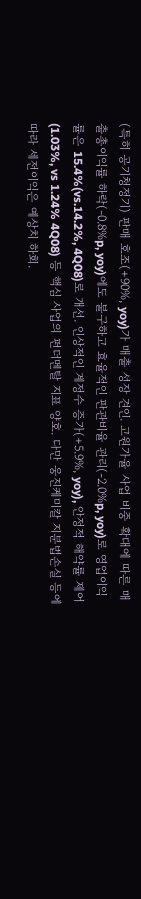(특히 공기청정기) 판매 호조(+90%, yoy)가 매출 성장 견인. 고원가율 사업 비중 확대에 따른 매출총이익률 하락(-0.8%p, yoy)에도 불구하고 효율적인 판관비율 관리(-2.0%p, yoy)로 영업이익률은 15.4%(vs.14.2%, 4Q08)로 개선. 인상적인 계정수 증가(+5.9%, yoy), 안정적 해약률 제어(1.03%, vs 1.24% 4Q08) 등 핵심 사업의 펀더멘탈 지표 양호. 다만 웅진케미칼 지분법손실 등에 따라 세전이익은 예상치 하회.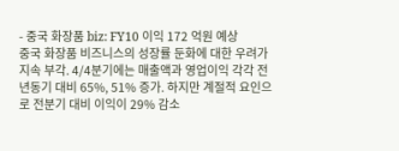- 중국 화장품 biz: FY10 이익 172 억원 예상
중국 화장품 비즈니스의 성장률 둔화에 대한 우려가 지속 부각. 4/4분기에는 매출액과 영업이익 각각 전년동기 대비 65%, 51% 증가. 하지만 계절적 요인으로 전분기 대비 이익이 29% 감소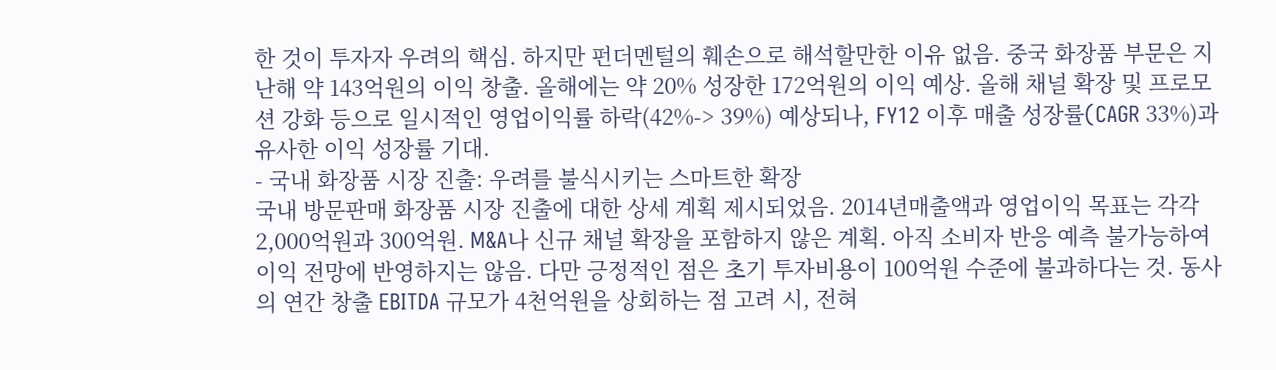한 것이 투자자 우려의 핵심. 하지만 펀더멘털의 훼손으로 해석할만한 이유 없음. 중국 화장품 부문은 지난해 약 143억원의 이익 창출. 올해에는 약 20% 성장한 172억원의 이익 예상. 올해 채널 확장 및 프로모션 강화 등으로 일시적인 영업이익률 하락(42%-> 39%) 예상되나, FY12 이후 매출 성장률(CAGR 33%)과 유사한 이익 성장률 기대.
- 국내 화장품 시장 진출: 우려를 불식시키는 스마트한 확장
국내 방문판매 화장품 시장 진출에 대한 상세 계획 제시되었음. 2014년매출액과 영업이익 목표는 각각 2,000억원과 300억원. M&A나 신규 채널 확장을 포함하지 않은 계획. 아직 소비자 반응 예측 불가능하여 이익 전망에 반영하지는 않음. 다만 긍정적인 점은 초기 투자비용이 100억원 수준에 불과하다는 것. 동사의 연간 창출 EBITDA 규모가 4천억원을 상회하는 점 고려 시, 전혀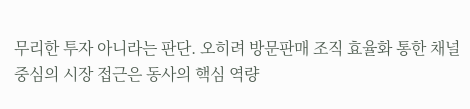무리한 투자 아니라는 판단. 오히려 방문판매 조직 효율화 통한 채널 중심의 시장 접근은 동사의 핵심 역량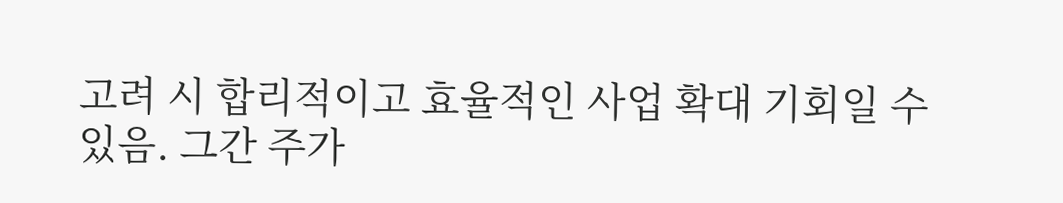고려 시 합리적이고 효율적인 사업 확대 기회일 수 있음. 그간 주가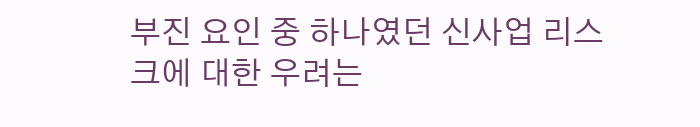부진 요인 중 하나였던 신사업 리스크에 대한 우려는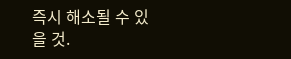즉시 해소될 수 있을 것.